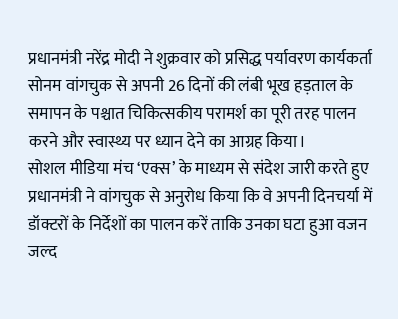प्रधानमंत्री नरेंद्र मोदी ने शुक्रवार को प्रसिद्ध पर्यावरण कार्यकर्ता सोनम वांगचुक से अपनी 26 दिनों की लंबी भूख हड़ताल के समापन के पश्चात चिकित्सकीय परामर्श का पूरी तरह पालन करने और स्वास्थ्य पर ध्यान देने का आग्रह किया।
सोशल मीडिया मंच ‘एक्स’ के माध्यम से संदेश जारी करते हुए प्रधानमंत्री ने वांगचुक से अनुरोध किया कि वे अपनी दिनचर्या में डॉक्टरों के निर्देशों का पालन करें ताकि उनका घटा हुआ वजन जल्द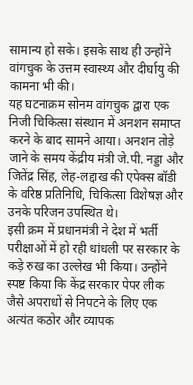सामान्य हो सके। इसके साथ ही उन्होंने वांगचुक के उत्तम स्वास्थ्य और दीर्घायु की कामना भी की।
यह घटनाक्रम सोनम वांगचुक द्वारा एक निजी चिकित्सा संस्थान में अनशन समाप्त करने के बाद सामने आया। अनशन तोड़े जाने के समय केंद्रीय मंत्री जे.पी. नड्डा और जितेंद्र सिंह, लेह-लद्दाख की एपेक्स बॉडी के वरिष्ठ प्रतिनिधि, चिकित्सा विशेषज्ञ और उनके परिजन उपस्थित थे।
इसी क्रम में प्रधानमंत्री ने देश में भर्ती परीक्षाओं में हो रही धांधली पर सरकार के कड़े रुख का उल्लेख भी किया। उन्होंने स्पष्ट किया कि केंद्र सरकार पेपर लीक जैसे अपराधों से निपटने के लिए एक अत्यंत कठोर और व्यापक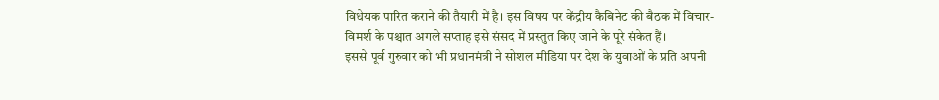विधेयक पारित कराने की तैयारी में है। इस विषय पर केंद्रीय कैबिनेट की बैठक में विचार-विमर्श के पश्चात अगले सप्ताह इसे संसद में प्रस्तुत किए जाने के पूरे संकेत हैं।
इससे पूर्व गुरुवार को भी प्रधानमंत्री ने सोशल मीडिया पर देश के युवाओं के प्रति अपनी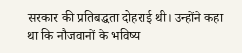सरकार की प्रतिबद्धता दोहराई थी। उन्होंने कहा था कि नौजवानों के भविष्य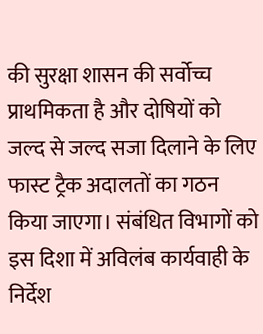की सुरक्षा शासन की सर्वोच्च प्राथमिकता है और दोषियों को जल्द से जल्द सजा दिलाने के लिए फास्ट ट्रैक अदालतों का गठन किया जाएगा। संबंधित विभागों को इस दिशा में अविलंब कार्यवाही के निर्देश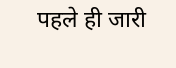पहले ही जारी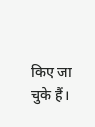किए जा चुके हैं।